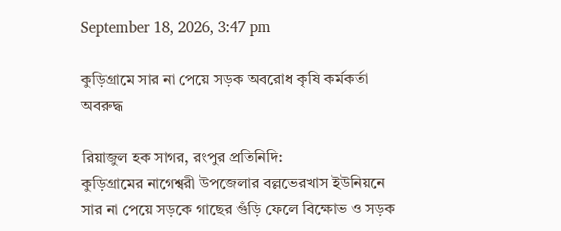September 18, 2026, 3:47 pm

কুড়িগ্রামে সার না পেয়ে সড়ক অবরোধ কৃষি কর্মকর্তা অবরুদ্ধ

রিয়াজুল হক সাগর, রংপুর প্রতিনিদি:
কুড়িগ্রামের নাগেশ্বরী উপজেলার বল্লভেরখাস ইউনিয়নে সার না পেয়ে সড়কে গাছের গুঁড়ি ফেলে বিক্ষোভ ও সড়ক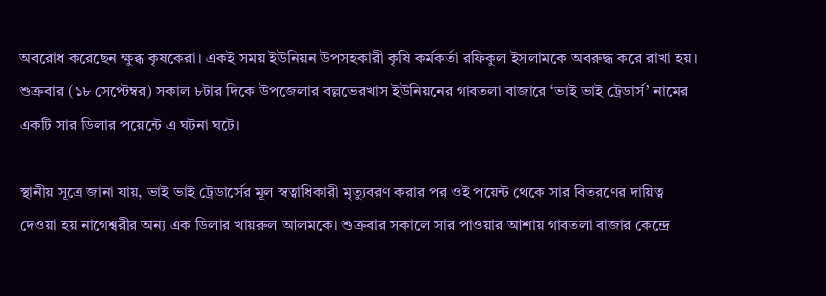অবরোধ করেছেন ক্ষুব্ধ কৃষকেরা। একই সময় ইউনিয়ন উপসহকারী কৃষি কর্মকর্তা রফিকুল ইসলামকে অবরুদ্ধ করে রাখা হয়।
শুক্রবার (১৮ সেপ্টেম্বর) সকাল ৮টার দিকে উপজেলার বল্লভেরখাস ইউনিয়নের গাবতলা বাজারে ‘ভাই ভাই ট্রেডার্স’ নামের একটি সার ডিলার পয়েন্টে এ ঘটনা ঘটে।

স্থানীয় সূত্রে জানা যায়, ভাই ভাই ট্রেডার্সের মূল স্বত্বাধিকারী মৃত্যুবরণ করার পর ওই পয়েন্ট থেকে সার বিতরণের দায়িত্ব দেওয়া হয় নাগেশ্বরীর অন্য এক ডিলার খায়রুল আলমকে। শুক্রবার সকালে সার পাওয়ার আশায় গাবতলা বাজার কেন্দ্রে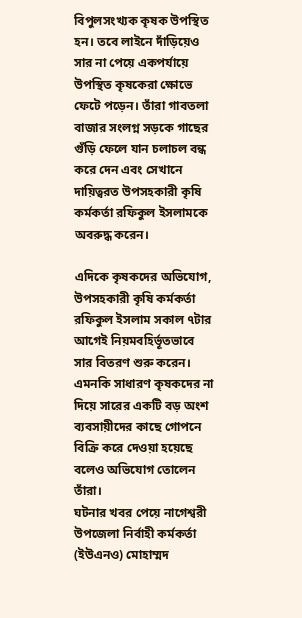বিপুলসংখ্যক কৃষক উপস্থিত হন। তবে লাইনে দাঁড়িয়েও সার না পেয়ে একপর্যায়ে উপস্থিত কৃষকেরা ক্ষোভে ফেটে পড়েন। তাঁরা গাবতলা বাজার সংলগ্ন সড়কে গাছের গুঁড়ি ফেলে যান চলাচল বন্ধ করে দেন এবং সেখানে দায়িত্বরত উপসহকারী কৃষি কর্মকর্তা রফিকুল ইসলামকে অবরুদ্ধ করেন।

এদিকে কৃষকদের অভিযোগ, উপসহকারী কৃষি কর্মকর্তা রফিকুল ইসলাম সকাল ৭টার আগেই নিয়মবহির্ভূতভাবে সার বিতরণ শুরু করেন। এমনকি সাধারণ কৃষকদের না দিয়ে সারের একটি বড় অংশ ব্যবসায়ীদের কাছে গোপনে বিক্রি করে দেওয়া হয়েছে বলেও অভিযোগ তোলেন তাঁরা।
ঘটনার খবর পেয়ে নাগেশ্বরী উপজেলা নির্বাহী কর্মকর্তা (ইউএনও) মোহাম্মদ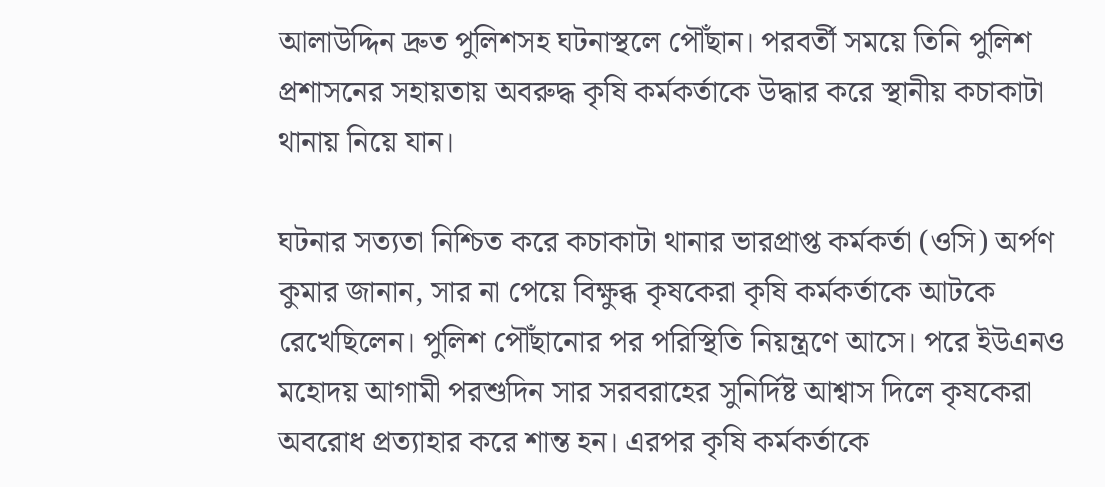আলাউদ্দিন দ্রুত পুলিশসহ ঘটনাস্থলে পৌঁছান। পরবর্তী সময়ে তিনি পুলিশ প্রশাসনের সহায়তায় অবরুদ্ধ কৃষি কর্মকর্তাকে উদ্ধার করে স্থানীয় কচাকাটা থানায় নিয়ে যান।

ঘটনার সত্যতা নিশ্চিত করে কচাকাটা থানার ভারপ্রাপ্ত কর্মকর্তা (ওসি) অর্পণ কুমার জানান, সার না পেয়ে বিক্ষুব্ধ কৃষকেরা কৃষি কর্মকর্তাকে আটকে রেখেছিলেন। পুলিশ পৌঁছানোর পর পরিস্থিতি নিয়ন্ত্রণে আসে। পরে ইউএনও মহোদয় আগামী পরশুদিন সার সরবরাহের সুনির্দিষ্ট আশ্বাস দিলে কৃষকেরা অবরোধ প্রত্যাহার করে শান্ত হন। এরপর কৃষি কর্মকর্তাকে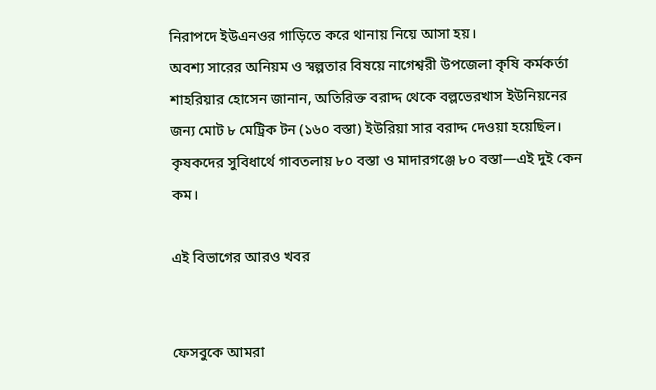নিরাপদে ইউএনওর গাড়িতে করে থানায় নিয়ে আসা হয়।
অবশ্য সারের অনিয়ম ও স্বল্পতার বিষয়ে নাগেশ্বরী উপজেলা কৃষি কর্মকর্তা শাহরিয়ার হোসেন জানান, অতিরিক্ত বরাদ্দ থেকে বল্লভেরখাস ইউনিয়নের জন্য মোট ৮ মেট্রিক টন (১৬০ বস্তা) ইউরিয়া সার বরাদ্দ দেওয়া হয়েছিল। কৃষকদের সুবিধার্থে গাবতলায় ৮০ বস্তা ও মাদারগঞ্জে ৮০ বস্তা—এই দুই কেন
কম।

এই বিভাগের আরও খবর


ফেসবুকে আমরা